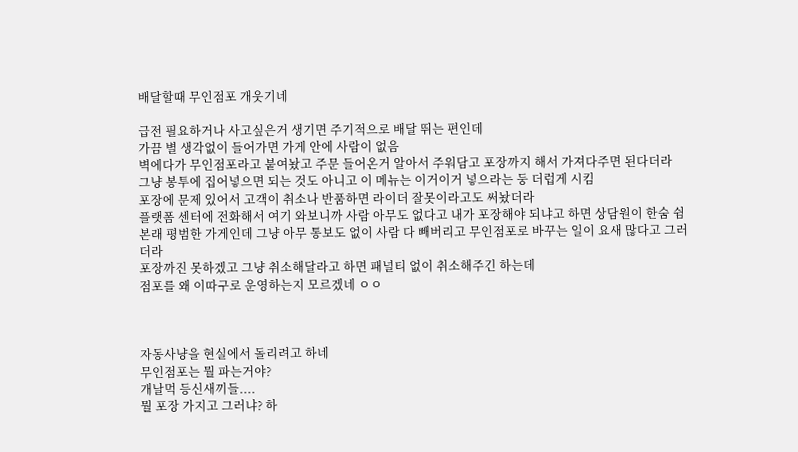배달할때 무인점포 개웃기네

급전 필요하거나 사고싶은거 생기면 주기적으로 배달 뛰는 편인데
가끔 별 생각없이 들어가면 가게 안에 사람이 없음
벽에다가 무인점포라고 붙여놨고 주문 들어온거 알아서 주워담고 포장까지 해서 가져다주면 된다더라
그냥 봉투에 집어넣으면 되는 것도 아니고 이 메뉴는 이거이거 넣으라는 둥 더럽게 시킴
포장에 문제 있어서 고객이 취소나 반품하면 라이더 잘못이라고도 써놨더라
플랫폼 센터에 전화해서 여기 와보니까 사람 아무도 없다고 내가 포장해야 되냐고 하면 상담원이 한숨 쉼
본래 평범한 가게인데 그냥 아무 통보도 없이 사람 다 빼버리고 무인점포로 바꾸는 일이 요새 많다고 그러더라
포장까진 못하겠고 그냥 취소해달라고 하면 패널티 없이 취소해주긴 하는데
점포를 왜 이따구로 운영하는지 모르겠네 ㅇㅇ



자동사냥을 현실에서 돌리려고 하네
무인점포는 뭘 파는거야?
개날먹 등신새끼들....
뭘 포장 가지고 그러냐? 하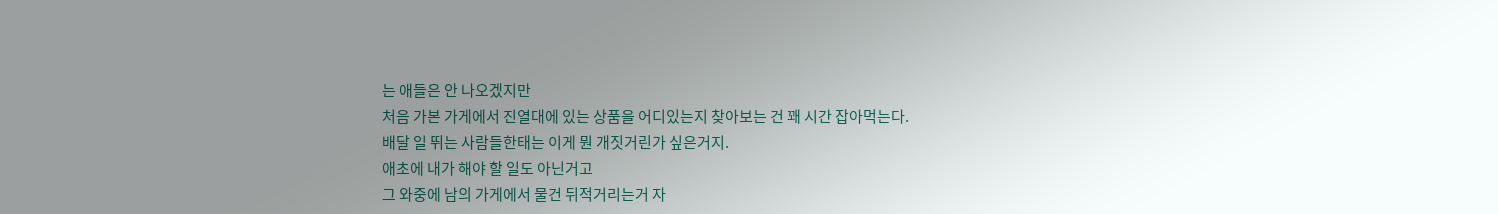는 애들은 안 나오겠지만
처음 가본 가게에서 진열대에 있는 상품을 어디있는지 찾아보는 건 꽤 시간 잡아먹는다.
배달 일 뛰는 사람들한태는 이게 뭔 개짓거린가 싶은거지.
애초에 내가 해야 할 일도 아닌거고
그 와중에 남의 가게에서 물건 뒤적거리는거 자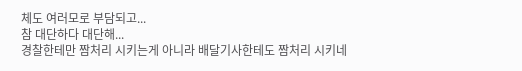체도 여러모로 부담되고...
참 대단하다 대단해...
경찰한테만 짬처리 시키는게 아니라 배달기사한테도 짬처리 시키네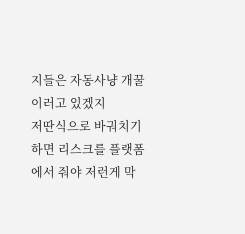지들은 자동사냥 개꿀 이러고 있겠지
저딴식으로 바궈치기 하면 리스크를 플랫폼에서 줘야 저런게 막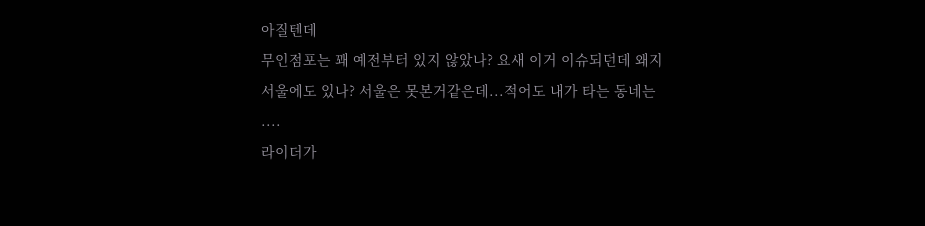아질텐데
무인점포는 꽤 예전부터 있지 않았나? 요새 이거 이슈되던데 왜지
서울에도 있나? 서울은 못본거같은데...적어도 내가 타는 동네는 ....
라이더가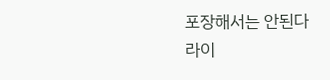포장해서는 안된다
라이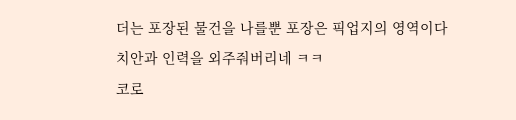더는 포장된 물건을 나를뿐 포장은 픽업지의 영역이다
치안과 인력을 외주줘버리네 ㅋㅋ
코로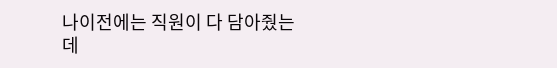나이전에는 직원이 다 담아줬는데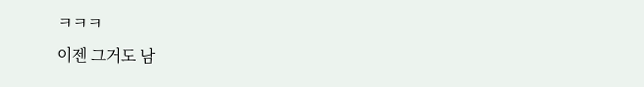ㅋㅋㅋ
이젠 그거도 남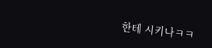한테 시키나ㅋㅋ